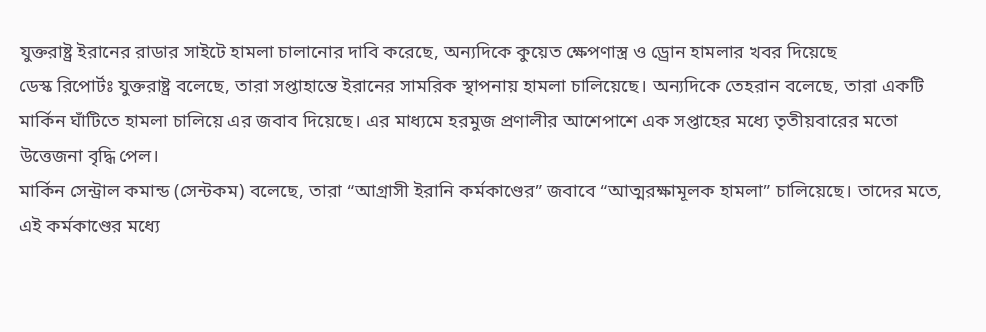যুক্তরাষ্ট্র ইরানের রাডার সাইটে হামলা চালানোর দাবি করেছে, অন্যদিকে কুয়েত ক্ষেপণাস্ত্র ও ড্রোন হামলার খবর দিয়েছে
ডেস্ক রিপোর্টঃ যুক্তরাষ্ট্র বলেছে, তারা সপ্তাহান্তে ইরানের সামরিক স্থাপনায় হামলা চালিয়েছে। অন্যদিকে তেহরান বলেছে, তারা একটি মার্কিন ঘাঁটিতে হামলা চালিয়ে এর জবাব দিয়েছে। এর মাধ্যমে হরমুজ প্রণালীর আশেপাশে এক সপ্তাহের মধ্যে তৃতীয়বারের মতো উত্তেজনা বৃদ্ধি পেল।
মার্কিন সেন্ট্রাল কমান্ড (সেন্টকম) বলেছে, তারা “আগ্রাসী ইরানি কর্মকাণ্ডের” জবাবে “আত্মরক্ষামূলক হামলা” চালিয়েছে। তাদের মতে, এই কর্মকাণ্ডের মধ্যে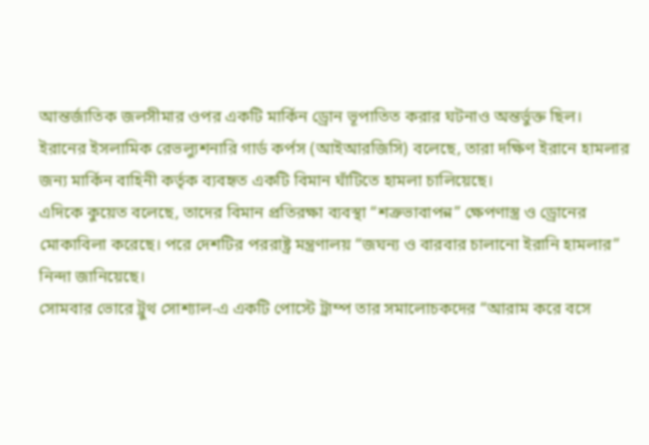আন্তর্জাতিক জলসীমার ওপর একটি মার্কিন ড্রোন ভূপাতিত করার ঘটনাও অন্তর্ভুক্ত ছিল।
ইরানের ইসলামিক রেভল্যুশনারি গার্ড কর্পস (আইআরজিসি) বলেছে, তারা দক্ষিণ ইরানে হামলার জন্য মার্কিন বাহিনী কর্তৃক ব্যবহৃত একটি বিমান ঘাঁটিতে হামলা চালিয়েছে।
এদিকে কুয়েত বলেছে, তাদের বিমান প্রতিরক্ষা ব্যবস্থা “শত্রুভাবাপন্ন” ক্ষেপণাস্ত্র ও ড্রোনের মোকাবিলা করেছে। পরে দেশটির পররাষ্ট্র মন্ত্রণালয় “জঘন্য ও বারবার চালানো ইরানি হামলার” নিন্দা জানিয়েছে।
সোমবার ভোরে ট্রুথ সোশ্যাল-এ একটি পোস্টে ট্রাম্প তার সমালোচকদের “আরাম করে বসে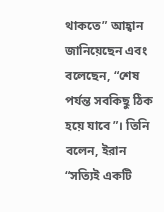থাকতে” আহ্বান জানিয়েছেন এবং বলেছেন, “শেষ পর্যন্ত সবকিছু ঠিক হয়ে যাবে”। তিনি বলেন, ইরান “সত্যিই একটি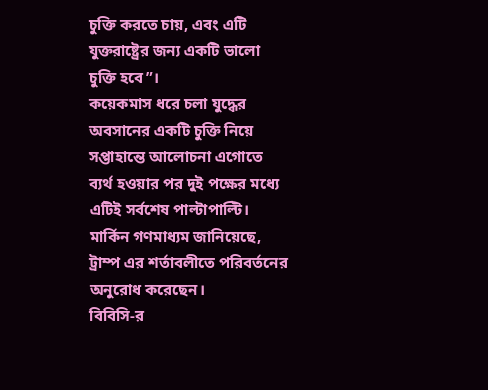চুক্তি করতে চায়, এবং এটি যুক্তরাষ্ট্রের জন্য একটি ভালো চুক্তি হবে”।
কয়েকমাস ধরে চলা যুদ্ধের অবসানের একটি চুক্তি নিয়ে সপ্তাহান্তে আলোচনা এগোতে ব্যর্থ হওয়ার পর দুই পক্ষের মধ্যে এটিই সর্বশেষ পাল্টাপাল্টি। মার্কিন গণমাধ্যম জানিয়েছে, ট্রাম্প এর শর্তাবলীতে পরিবর্তনের অনুরোধ করেছেন।
বিবিসি-র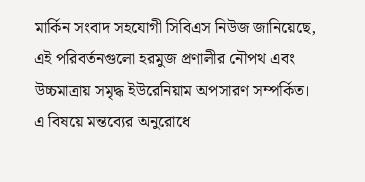মার্কিন সংবাদ সহযোগী সিবিএস নিউজ জানিয়েছে, এই পরিবর্তনগুলো হরমুজ প্রণালীর নৌপথ এবং উচ্চমাত্রায় সমৃদ্ধ ইউরেনিয়াম অপসারণ সম্পর্কিত। এ বিষয়ে মন্তব্যের অনুরোধে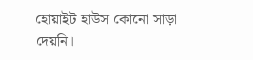হোয়াইট হাউস কোনো সাড়া দেয়নি।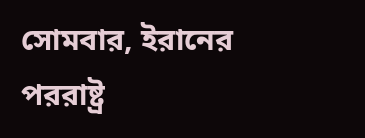সোমবার, ইরানের পররাষ্ট্র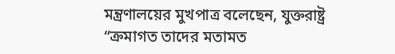মন্ত্রণালয়ের মুখপাত্র বলেছেন, যুক্তরাষ্ট্র “ক্রমাগত তাদের মতামত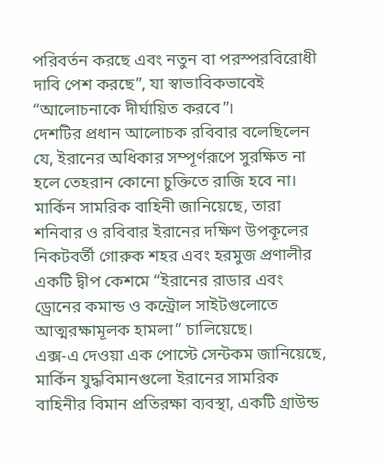পরিবর্তন করছে এবং নতুন বা পরস্পরবিরোধী দাবি পেশ করছে”, যা স্বাভাবিকভাবেই “আলোচনাকে দীর্ঘায়িত করবে”।
দেশটির প্রধান আলোচক রবিবার বলেছিলেন যে, ইরানের অধিকার সম্পূর্ণরূপে সুরক্ষিত না হলে তেহরান কোনো চুক্তিতে রাজি হবে না।
মার্কিন সামরিক বাহিনী জানিয়েছে, তারা শনিবার ও রবিবার ইরানের দক্ষিণ উপকূলের নিকটবর্তী গোরুক শহর এবং হরমুজ প্রণালীর একটি দ্বীপ কেশমে “ইরানের রাডার এবং ড্রোনের কমান্ড ও কন্ট্রোল সাইটগুলোতে আত্মরক্ষামূলক হামলা” চালিয়েছে।
এক্স-এ দেওয়া এক পোস্টে সেন্টকম জানিয়েছে, মার্কিন যুদ্ধবিমানগুলো ইরানের সামরিক বাহিনীর বিমান প্রতিরক্ষা ব্যবস্থা, একটি গ্রাউন্ড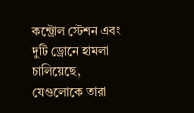কন্ট্রোল স্টেশন এবং দুটি ড্রোনে হামলা চালিয়েছে, যেগুলোকে তারা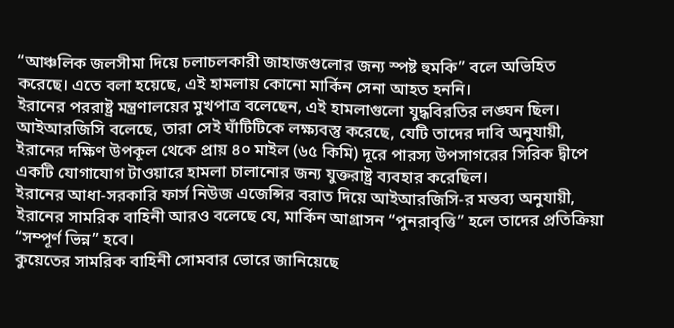“আঞ্চলিক জলসীমা দিয়ে চলাচলকারী জাহাজগুলোর জন্য স্পষ্ট হুমকি” বলে অভিহিত করেছে। এতে বলা হয়েছে, এই হামলায় কোনো মার্কিন সেনা আহত হননি।
ইরানের পররাষ্ট্র মন্ত্রণালয়ের মুখপাত্র বলেছেন, এই হামলাগুলো যুদ্ধবিরতির লঙ্ঘন ছিল।
আইআরজিসি বলেছে, তারা সেই ঘাঁটিটিকে লক্ষ্যবস্তু করেছে, যেটি তাদের দাবি অনুযায়ী, ইরানের দক্ষিণ উপকূল থেকে প্রায় ৪০ মাইল (৬৫ কিমি) দূরে পারস্য উপসাগরের সিরিক দ্বীপে একটি যোগাযোগ টাওয়ারে হামলা চালানোর জন্য যুক্তরাষ্ট্র ব্যবহার করেছিল।
ইরানের আধা-সরকারি ফার্স নিউজ এজেন্সির বরাত দিয়ে আইআরজিসি-র মন্তব্য অনুযায়ী, ইরানের সামরিক বাহিনী আরও বলেছে যে, মার্কিন আগ্রাসন “পুনরাবৃত্তি” হলে তাদের প্রতিক্রিয়া “সম্পূর্ণ ভিন্ন” হবে।
কুয়েতের সামরিক বাহিনী সোমবার ভোরে জানিয়েছে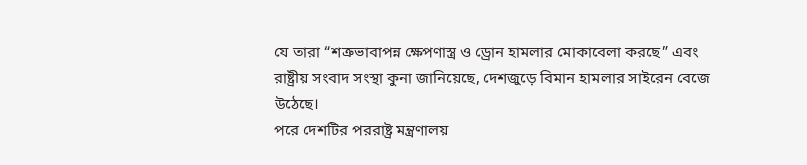যে তারা “শত্রুভাবাপন্ন ক্ষেপণাস্ত্র ও ড্রোন হামলার মোকাবেলা করছে” এবং রাষ্ট্রীয় সংবাদ সংস্থা কুনা জানিয়েছে, দেশজুড়ে বিমান হামলার সাইরেন বেজে উঠেছে।
পরে দেশটির পররাষ্ট্র মন্ত্রণালয়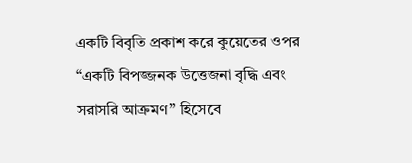একটি বিবৃতি প্রকাশ করে কুয়েতের ওপর “একটি বিপজ্জনক উত্তেজনা বৃদ্ধি এবং সরাসরি আক্রমণ” হিসেবে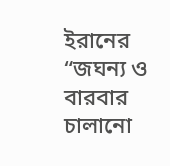ইরানের “জঘন্য ও বারবার চালানো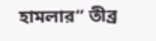হামলার” তীব্র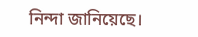নিন্দা জানিয়েছে।